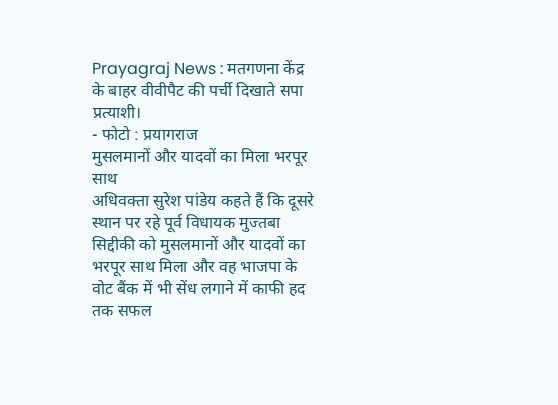Prayagraj News : मतगणना केंद्र के बाहर वीवीपैट की पर्ची दिखाते सपा प्रत्याशी।
- फोटो : प्रयागराज
मुसलमानों और यादवों का मिला भरपूर साथ
अधिवक्ता सुरेश पांडेय कहते हैं कि दूसरे स्थान पर रहे पूर्व विधायक मुज्तबा सिद्दीकी को मुसलमानों और यादवों का भरपूर साथ मिला और वह भाजपा के वोट बैंक में भी सेंध लगाने में काफी हद तक सफल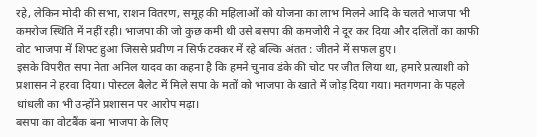रहे, लेकिन मोदी की सभा, राशन वितरण, समूह की महिलाओं को योजना का लाभ मिलने आदि के चलते भाजपा भी कमरोज स्थिति में नहीं रही। भाजपा की जो कुछ कमी थी उसे बसपा की कमजोरी ने दूर कर दिया और दलितों का काफी वोट भाजपा में शिफ्ट हुआ जिससे प्रवीण न सिर्फ टक्कर में रहे बल्कि अंतत : जीतने में सफल हुए।
इसके विपरीत सपा नेता अनिल यादव का कहना है कि हमने चुनाव डंके की चोट पर जीत लिया था, हमारे प्रत्याशी को प्रशासन ने हरवा दिया। पोस्टल बैलेट में मिले सपा के मतों को भाजपा के खाते में जोड़ दिया गया। मतगणना के पहले धांधली का भी उन्होंने प्रशासन पर आरोप मढ़ा।
बसपा का वोटबैंक बना भाजपा के लिए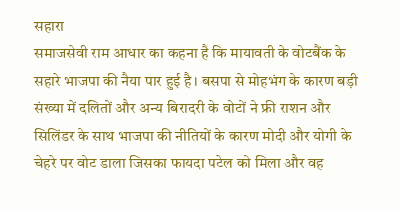सहारा
समाजसेवी राम आधार का कहना है कि मायावती के वोटबैंक के सहारे भाजपा की नैया पार हुई है। बसपा से मोहभंग के कारण बड़ी संख्या में दलितों और अन्य बिरादरी के वोटों ने फ्री राशन और सिलिंडर के साथ भाजपा की नीतियों के कारण मोदी और योगी के चेहरे पर वोट डाला जिसका फायदा पटेल को मिला और वह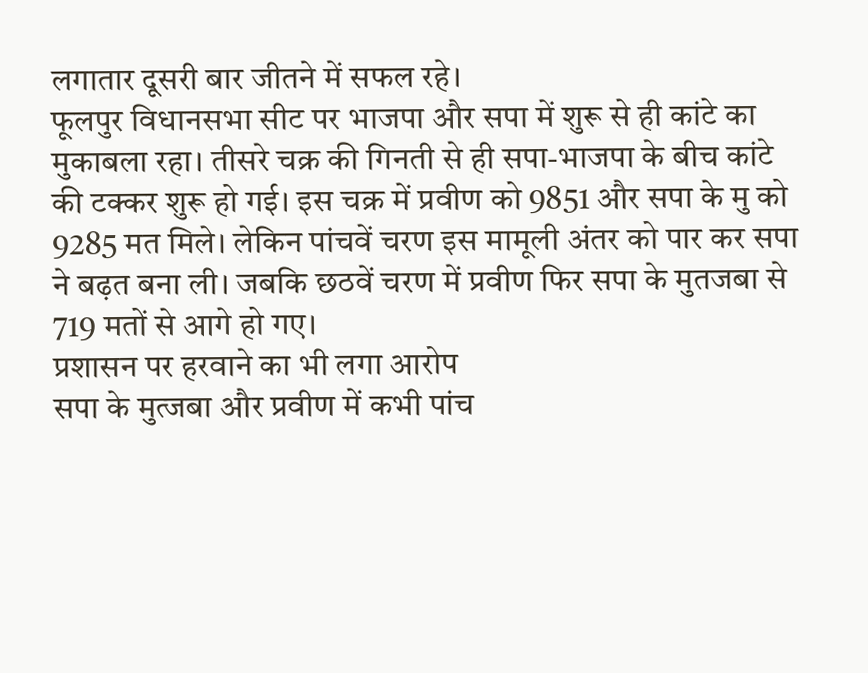लगातार दूसरी बार जीतने में सफल रहे।
फूलपुर विधानसभा सीट पर भाजपा और सपा में शुरू से ही कांटे का मुकाबला रहा। तीसरे चक्र की गिनती से ही सपा-भाजपा के बीच कांटे की टक्कर शुरू हो गई। इस चक्र में प्रवीण को 9851 और सपा के मु को 9285 मत मिले। लेकिन पांचवें चरण इस मामूली अंतर को पार कर सपा ने बढ़त बना ली। जबकि छठवें चरण में प्रवीण फिर सपा के मुतजबा से 719 मतों से आगे हो गए।
प्रशासन पर हरवाने का भी लगा आरोप
सपा के मुत्जबा और प्रवीण में कभी पांच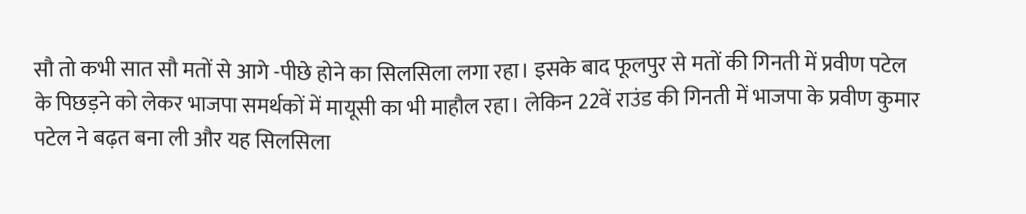सौ तो कभी सात सौ मतों से आगे -पीछे होने का सिलसिला लगा रहा। इसके बाद फूलपुर से मतों की गिनती में प्रवीण पटेल के पिछड़ने को लेकर भाजपा समर्थकों में मायूसी का भी माहौल रहा। लेकिन 22वें राउंड की गिनती में भाजपा के प्रवीण कुमार पटेल ने बढ़त बना ली और यह सिलसिला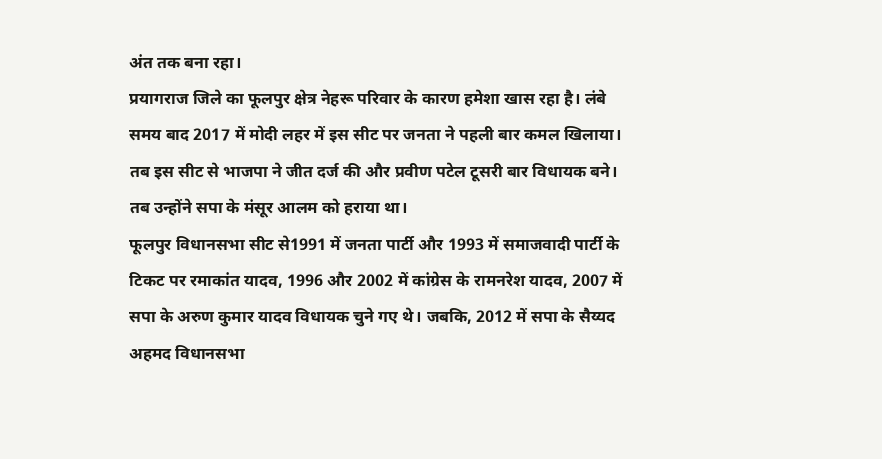अंत तक बना रहा।
प्रयागराज जिले का फूलपुर क्षेत्र नेहरू परिवार के कारण हमेशा खास रहा है। लंबे समय बाद 2017 में मोदी लहर में इस सीट पर जनता ने पहली बार कमल खिलाया। तब इस सीट से भाजपा ने जीत दर्ज की और प्रवीण पटेल टूसरी बार विधायक बने। तब उन्होंने सपा के मंसूर आलम को हराया था।
फूलपुर विधानसभा सीट से1991 में जनता पार्टी और 1993 में समाजवादी पार्टी के टिकट पर रमाकांत यादव, 1996 और 2002 में कांग्रेस के रामनरेश यादव, 2007 में सपा के अरुण कुमार यादव विधायक चुने गए थे। जबकि, 2012 में सपा के सैय्यद अहमद विधानसभा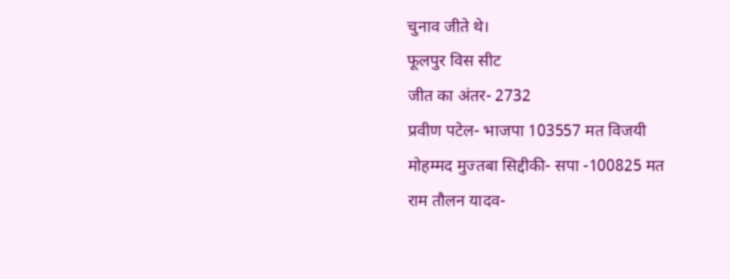चुनाव जीते थे।
फूलपुर विस सीट
जीत का अंतर- 2732
प्रवीण पटेल- भाजपा 103557 मत विजयी
मोहम्मद मुज्तबा सिद्दीकी- सपा -100825 मत
राम तौलन यादव-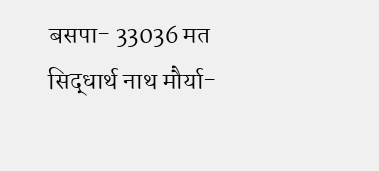बसपा- 33036 मत
सिद्धार्थ नाथ मौर्या-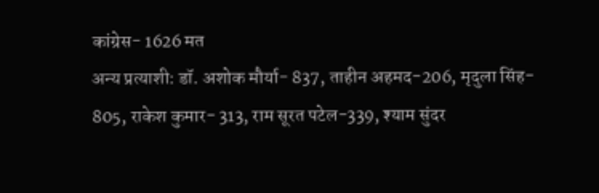कांग्रेस- 1626 मत
अन्य प्रत्याशी: डॉ. अशोक मौर्या- 837, ताहीन अहमद-206, मृदुला सिंह- 805, राकेश कुमार- 313, राम सूरत पटेल-339, श्याम सुंदर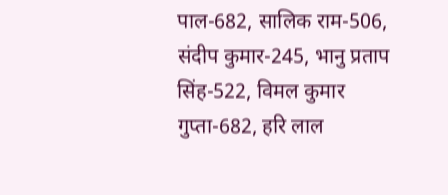पाल-682, सालिक राम-506, संदीप कुमार-245, भानु प्रताप सिंह-522, विमल कुमार गुप्ता-682, हरि लाल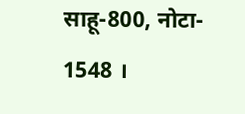साहू-800, नोटा- 1548 ।